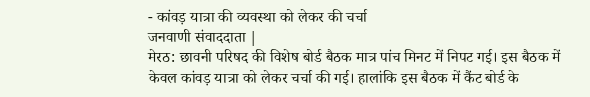- कांवड़ यात्रा की व्यवस्था को लेकर की चर्चा
जनवाणी संवाददाता |
मेरठ: छावनी परिषद की विशेष बोर्ड बैठक मात्र पांच मिनट में निपट गई। इस बैठक में केवल कांवड़ यात्रा को लेकर चर्चा की गई। हालांकि इस बैठक में कैंट बोर्ड के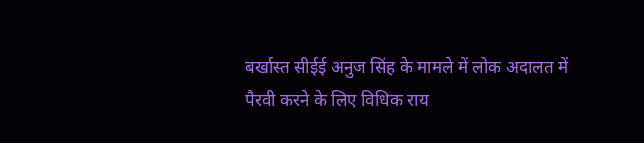बर्खास्त सीईई अनुज सिंह के मामले में लोक अदालत में पैरवी करने के लिए विधिक राय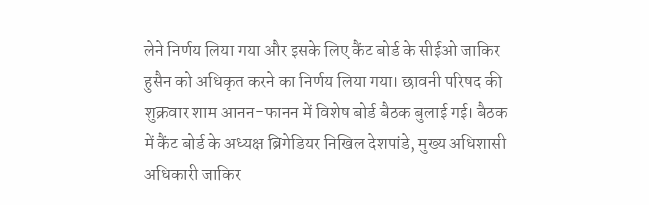लेने निर्णय लिया गया और इसके लिए कैंट बोर्ड के सीईओ जाकिर हुसैन को अधिकृत करने का निर्णय लिया गया। छावनी परिषद की शुक्रवार शाम आनन-फानन में विशेष बोर्ड बैठक बुलाई गई। बैठक में कैंट बोर्ड के अध्यक्ष ब्रिगेडियर निखिल देशपांडे, मुख्य अधिशासी अधिकारी जाकिर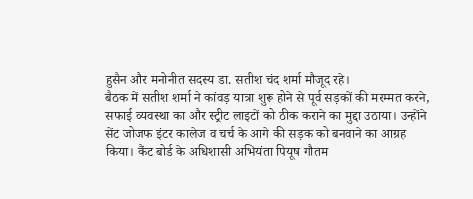हुसैन और मनोनीत सदस्य डा. सतीश चंद शर्मा मौजूद रहे।
बैठक में सतीश शर्मा ने कांवड़ यात्रा शुरू होने से पूर्व सड़कों की मरम्मत करने, सफाई व्यवस्था का और स्ट्रीट लाइटों को ठीक कराने का मुद्दा उठाया। उन्होंने सेंट जोजफ इंटर कालेज व चर्च के आगे की सड़क को बनवाने का आग्रह किया। कैंट बोर्ड के अधिशासी अभियंता पियूष गौतम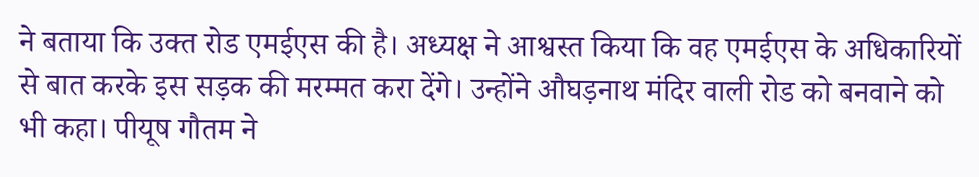ने बताया कि उक्त रोड एमईएस की है। अध्यक्ष ने आश्वस्त किया कि वह एमईएस के अधिकारियों से बात करके इस सड़क की मरम्मत करा देंगे। उन्होंने औघड़नाथ मंदिर वाली रोड को बनवाने को भी कहा। पीयूष गौतम ने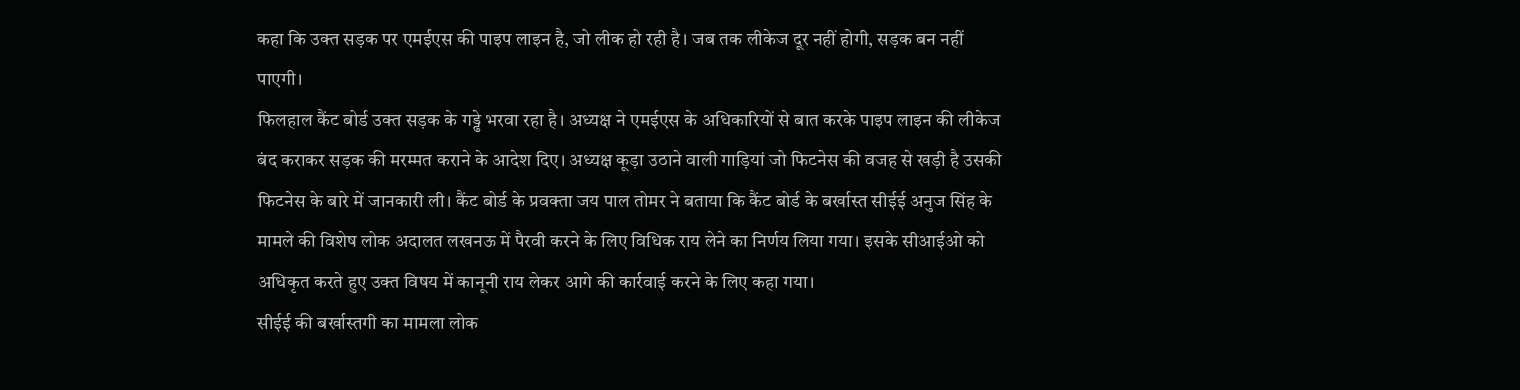कहा कि उक्त सड़क पर एमईएस की पाइप लाइन है, जो लीक हो रही है। जब तक लीकेज दूर नहीं होगी, सड़क बन नहीं पाएगी।
फिलहाल कैंट बोर्ड उक्त सड़क के गड्ढे भरवा रहा है। अध्यक्ष ने एमईएस के अधिकारियों से बात करके पाइप लाइन की लीकेज बंद कराकर सड़क की मरम्मत कराने के आदेश दिए। अध्यक्ष कूड़ा उठाने वाली गाड़ियां जो फिटनेस की वजह से खड़ी है उसकी फिटनेस के बारे में जानकारी ली। कैंट बोर्ड के प्रवक्ता जय पाल तोमर ने बताया कि कैंट बोर्ड के बर्खास्त सीईई अनुज सिंह के मामले की विशेष लोक अदालत लखनऊ में पैरवी करने के लिए विधिक राय लेने का निर्णय लिया गया। इसके सीआईओ को अधिकृत करते हुए उक्त विषय में कानूनी राय लेकर आगे की कार्रवाई करने के लिए कहा गया।
सीईई की बर्खास्तगी का मामला लोक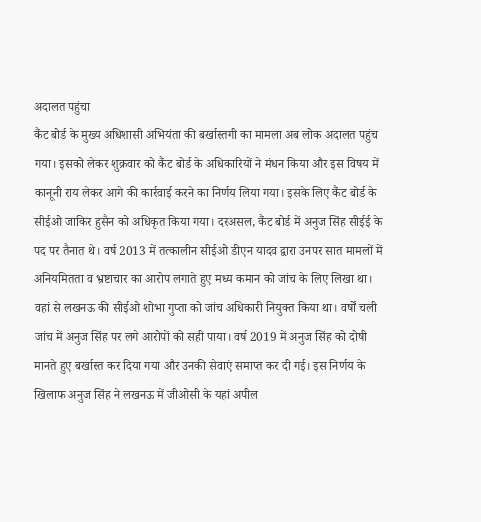अदालत पहुंचा
कैंट बोर्ड के मुख्य अधिशासी अभियंता की बर्खास्तगी का मामला अब लोक अदालत पहुंच गया। इसको लेकर शुक्रवार को कैंट बोर्ड के अधिकारियों ने मंधन किया और इस विषय में कानूनी राय लेकर आगे की कार्रवाई करने का निर्णय लिया गया। इसके लिए कैंट बोर्ड के सीईओ जाकिर हुसैन को अधिकृत किया गया। दरअसल, कैंट बोर्ड में अनुज सिंह सीईई के पद पर तैनात थे। वर्ष 2013 में तत्कालीन सीईओ डीएन यादव द्वारा उनपर सात मामलों में अनियमितता व भ्रष्टाचार का आरोप लगाते हुए मध्य कमान को जांच के लिए लिखा था।
वहां से लखनऊ की सीईओ शोभा गुप्ता को जांच अधिकारी नियुक्त किया था। वर्षों चली जांच में अनुज सिंह पर लगे आरोपों को सही पाया। वर्ष 2019 में अनुज सिंह को दोषी मानते हुए बर्खास्त कर दिया गया और उनकी सेवाएं समाप्त कर दी गई। इस निर्णय के खिलाफ अनुज सिंह ने लखनऊ में जीओसी के यहां अपील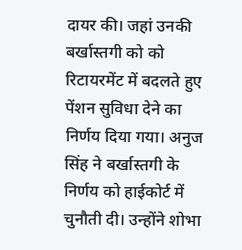दायर की। जहां उनकी बर्खास्तगी को को रिटायरमेंट में बदलते हुए पेंशन सुविधा देने का निर्णय दिया गया। अनुज सिंह ने बर्खास्तगी के निर्णय को हाईकोर्ट में चुनौती दी। उन्होंने शोभा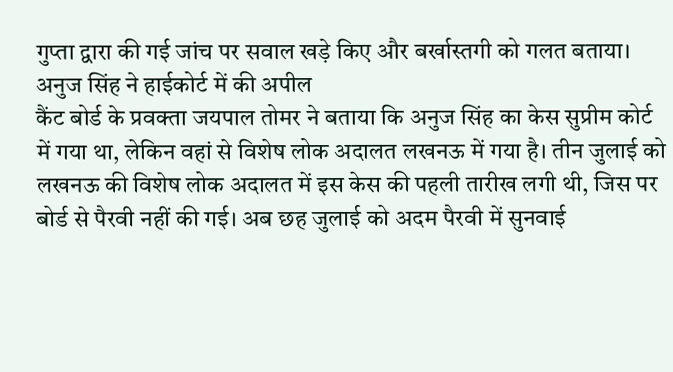गुप्ता द्वारा की गई जांच पर सवाल खड़े किए और बर्खास्तगी को गलत बताया।
अनुज सिंह ने हाईकोर्ट में की अपील
कैंट बोर्ड के प्रवक्ता जयपाल तोमर ने बताया कि अनुज सिंह का केस सुप्रीम कोर्ट में गया था, लेकिन वहां से विशेष लोक अदालत लखनऊ में गया है। तीन जुलाई को लखनऊ की विशेष लोक अदालत में इस केस की पहली तारीख लगी थी, जिस पर बोर्ड से पैरवी नहीं की गई। अब छह जुलाई को अदम पैरवी में सुनवाई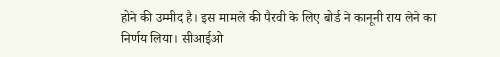होने की उम्मीद है। इस मामले की पैरवी के लिए बोर्ड ने कानूनी राय लेने का निर्णय लिया। सीआईओ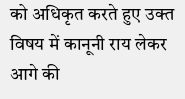को अधिकृत करते हुए उक्त विषय में कानूनी राय लेकर आगे की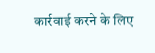कार्रवाई करने के लिए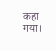कहा गया।